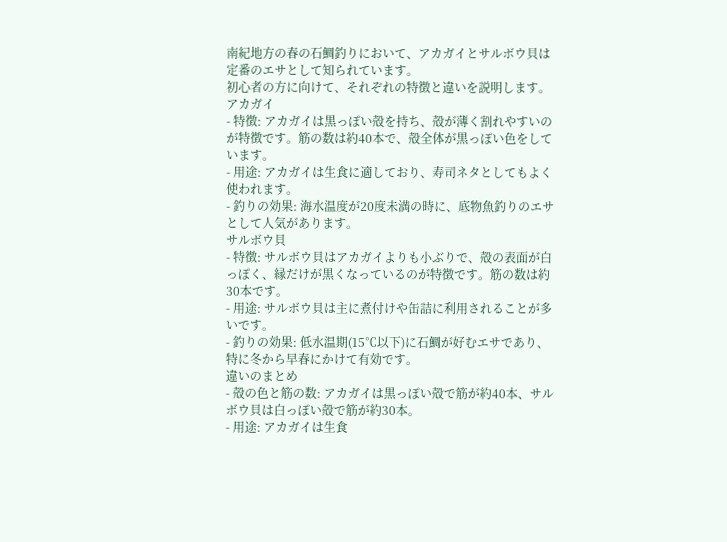南紀地方の春の石鯛釣りにおいて、アカガイとサルボウ貝は定番のエサとして知られています。
初心者の方に向けて、それぞれの特徴と違いを説明します。
アカガイ
- 特徴: アカガイは黒っぽい殻を持ち、殻が薄く割れやすいのが特徴です。筋の数は約40本で、殻全体が黒っぽい色をしています。
- 用途: アカガイは生食に適しており、寿司ネタとしてもよく使われます。
- 釣りの効果: 海水温度が20度未満の時に、底物魚釣りのエサとして人気があります。
サルボウ貝
- 特徴: サルボウ貝はアカガイよりも小ぶりで、殻の表面が白っぽく、縁だけが黒くなっているのが特徴です。筋の数は約30本です。
- 用途: サルボウ貝は主に煮付けや缶詰に利用されることが多いです。
- 釣りの効果: 低水温期(15℃以下)に石鯛が好むエサであり、特に冬から早春にかけて有効です。
違いのまとめ
- 殻の色と筋の数: アカガイは黒っぽい殻で筋が約40本、サルボウ貝は白っぽい殻で筋が約30本。
- 用途: アカガイは生食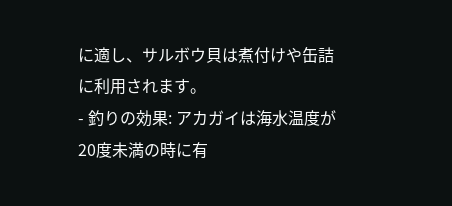に適し、サルボウ貝は煮付けや缶詰に利用されます。
- 釣りの効果: アカガイは海水温度が20度未満の時に有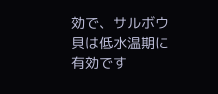効で、サルボウ貝は低水温期に有効です